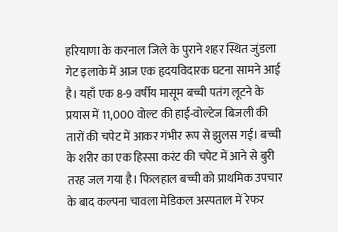हरियाणा के करनाल जिले के पुराने शहर स्थित जुंडला गेट इलाके में आज एक हृदयविदारक घटना सामने आई है। यहाँ एक 8-9 वर्षीय मासूम बच्ची पतंग लूटने के प्रयास में 11,000 वोल्ट की हाई-वोल्टेज बिजली की तारों की चपेट में आकर गंभीर रूप से झुलस गई। बच्ची के शरीर का एक हिस्सा करंट की चपेट में आने से बुरी तरह जल गया है। फिलहाल बच्ची को प्राथमिक उपचार के बाद कल्पना चावला मेडिकल अस्पताल में रेफर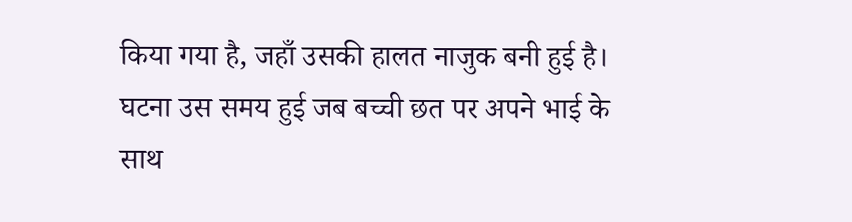किया गया है, जहाँ उसकी हालत नाजुक बनी हुई है।
घटना उस समय हुई जब बच्ची छत पर अपने भाई के साथ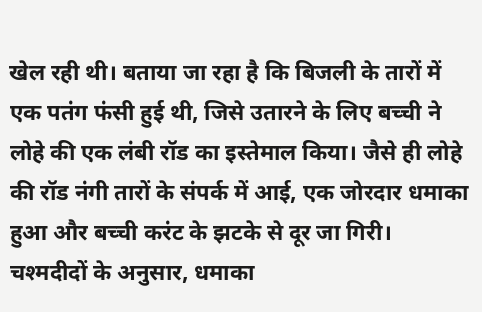खेल रही थी। बताया जा रहा है कि बिजली के तारों में एक पतंग फंसी हुई थी, जिसे उतारने के लिए बच्ची ने लोहे की एक लंबी रॉड का इस्तेमाल किया। जैसे ही लोहे की रॉड नंगी तारों के संपर्क में आई, एक जोरदार धमाका हुआ और बच्ची करंट के झटके से दूर जा गिरी। चश्मदीदों के अनुसार, धमाका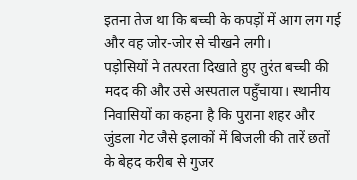इतना तेज था कि बच्ची के कपड़ों में आग लग गई और वह जोर-जोर से चीखने लगी।
पड़ोसियों ने तत्परता दिखाते हुए तुरंत बच्ची की मदद की और उसे अस्पताल पहुँचाया। स्थानीय निवासियों का कहना है कि पुराना शहर और जुंडला गेट जैसे इलाकों में बिजली की तारें छतों के बेहद करीब से गुजर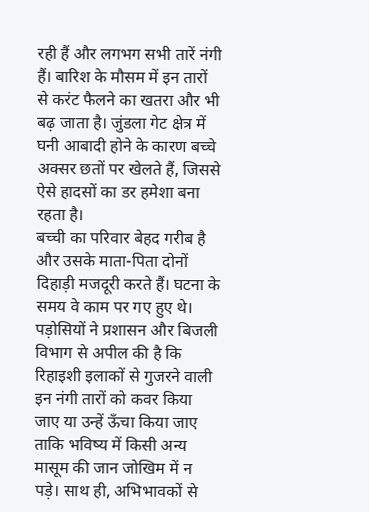रही हैं और लगभग सभी तारें नंगी हैं। बारिश के मौसम में इन तारों से करंट फैलने का खतरा और भी बढ़ जाता है। जुंडला गेट क्षेत्र में घनी आबादी होने के कारण बच्चे अक्सर छतों पर खेलते हैं, जिससे ऐसे हादसों का डर हमेशा बना रहता है।
बच्ची का परिवार बेहद गरीब है और उसके माता-पिता दोनों दिहाड़ी मजदूरी करते हैं। घटना के समय वे काम पर गए हुए थे। पड़ोसियों ने प्रशासन और बिजली विभाग से अपील की है कि रिहाइशी इलाकों से गुजरने वाली इन नंगी तारों को कवर किया जाए या उन्हें ऊँचा किया जाए ताकि भविष्य में किसी अन्य मासूम की जान जोखिम में न पड़े। साथ ही, अभिभावकों से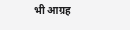भी आग्रह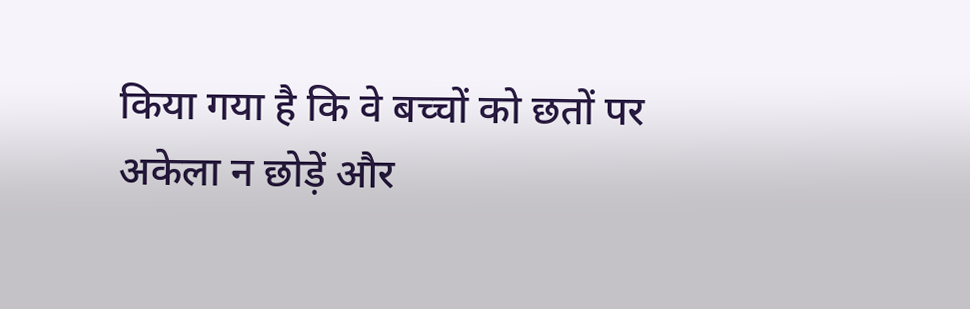किया गया है कि वे बच्चों को छतों पर अकेला न छोड़ें और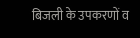बिजली के उपकरणों व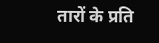तारों के प्रति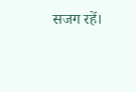सजग रहें।